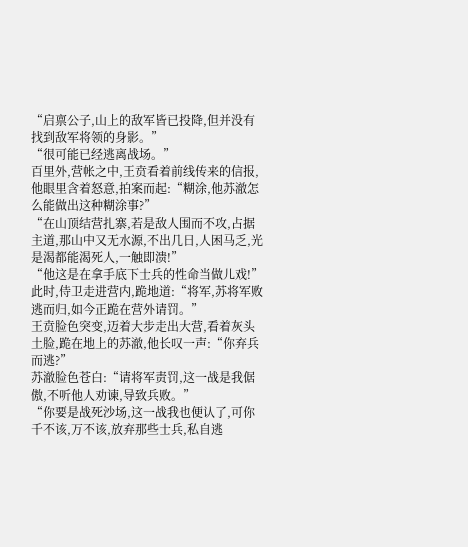“启禀公子,山上的敌军皆已投降,但并没有找到敌军将领的身影。”
“很可能已经逃离战场。”
百里外,营帐之中,王贲看着前线传来的信报,他眼里含着怒意,拍案而起:“糊涂,他苏澈怎么能做出这种糊涂事?”
“在山顶结营扎寨,若是敌人围而不攻,占据主道,那山中又无水源,不出几日,人困马乏,光是渴都能渴死人,一触即溃!”
“他这是在拿手底下士兵的性命当做儿戏!”
此时,侍卫走进营内,跪地道:“将军,苏将军败逃而归,如今正跪在营外请罚。”
王贲脸色突变,迈着大步走出大营,看着灰头土脸,跪在地上的苏澈,他长叹一声:“你弃兵而逃?”
苏澈脸色苍白:“请将军责罚,这一战是我倨傲,不听他人劝谏,导致兵败。”
“你要是战死沙场,这一战我也便认了,可你千不该,万不该,放弃那些士兵,私自逃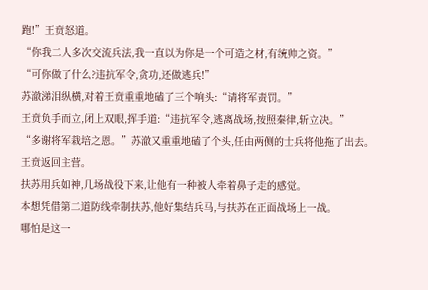跑!”王贲怒道。
“你我二人多次交流兵法,我一直以为你是一个可造之材,有统帅之资。”
“可你做了什么?违抗军令,贪功,还做逃兵!”
苏澈涕泪纵横,对着王贲重重地磕了三个响头:“请将军责罚。”
王贲负手而立,闭上双眼,挥手道:“违抗军令,逃离战场,按照秦律,斩立决。”
“多谢将军栽培之恩。”苏澈又重重地磕了个头,任由两侧的士兵将他拖了出去。
王贲返回主营。
扶苏用兵如神,几场战役下来,让他有一种被人牵着鼻子走的感觉。
本想凭借第二道防线牵制扶苏,他好集结兵马,与扶苏在正面战场上一战。
哪怕是这一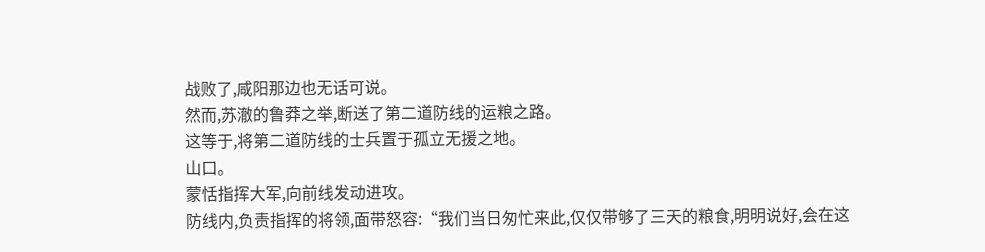战败了,咸阳那边也无话可说。
然而,苏澈的鲁莽之举,断送了第二道防线的运粮之路。
这等于,将第二道防线的士兵置于孤立无援之地。
山口。
蒙恬指挥大军,向前线发动进攻。
防线内,负责指挥的将领,面带怒容:“我们当日匆忙来此,仅仅带够了三天的粮食,明明说好,会在这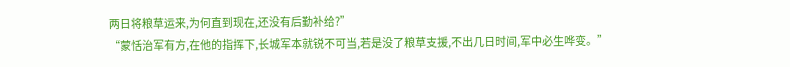两日将粮草运来,为何直到现在,还没有后勤补给?”
“蒙恬治军有方,在他的指挥下,长城军本就锐不可当,若是没了粮草支援,不出几日时间,军中必生哗变。”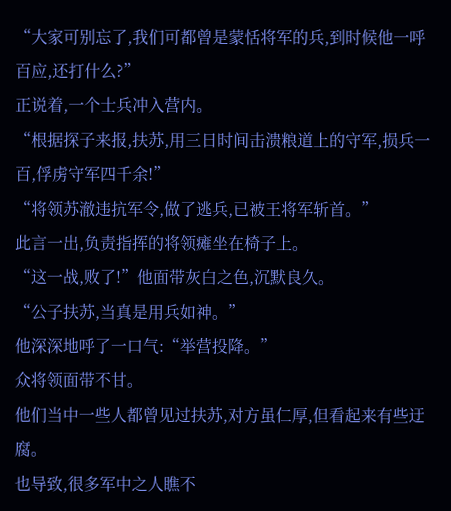“大家可别忘了,我们可都曾是蒙恬将军的兵,到时候他一呼百应,还打什么?”
正说着,一个士兵冲入营内。
“根据探子来报,扶苏,用三日时间击溃粮道上的守军,损兵一百,俘虏守军四千余!”
“将领苏澈违抗军令,做了逃兵,已被王将军斩首。”
此言一出,负责指挥的将领瘫坐在椅子上。
“这一战,败了!”他面带灰白之色,沉默良久。
“公子扶苏,当真是用兵如神。”
他深深地呼了一口气:“举营投降。”
众将领面带不甘。
他们当中一些人都曾见过扶苏,对方虽仁厚,但看起来有些迂腐。
也导致,很多军中之人瞧不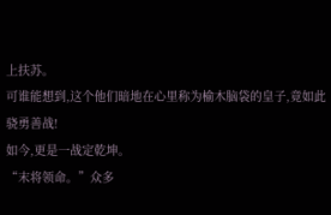上扶苏。
可谁能想到,这个他们暗地在心里称为榆木脑袋的皇子,竟如此骁勇善战!
如今,更是一战定乾坤。
“末将领命。”众多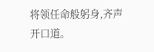将领任命般躬身,齐声开口道。